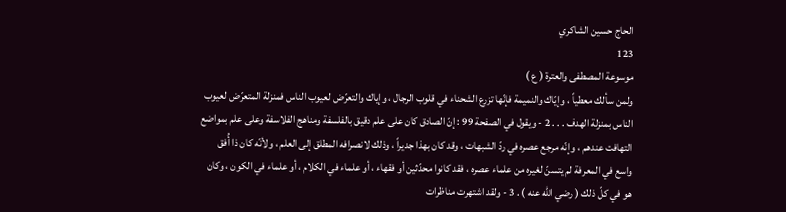الحاج حسين الشاكري
123
موسوعة المصطفى والعترة ( ع )
ولمن سألك معطياً ، وإيّاك والنميمة فإنّها تزرع الشحناء في قلوب الرجال ، وإياك والتعرّض لعيوب الناس فمنزلة المتعرّض لعيوب الناس بمنزلة الهدف . . . 2 - ويقول في الصفحة 99 : إنّ الصادق كان على علم دقيق بالفلسفة ومناهج الفلاسفة وعلى علم بمواضع التهافت عندهم ، وإنّه مرجع عصره في ردّ الشبهات ، وقد كان بهذا جديراً ، وذلك لانصرافه المطلق إلى العلم ، ولأنّه كان ذا أُفق واسع في المعرفة لم يتسنّ لغيره من علماء عصره ، فقد كانوا محدّثين أو فقهاء ، أو علماء في الكلام ، أو علماء في الكون ، وكان هو في كلّ ذلك ( رضي الله عنه ) . 3 - ولقد اشتهرت مناظرات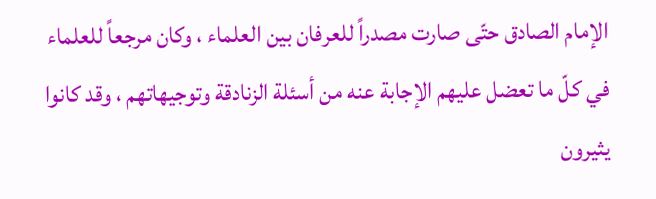الإمام الصادق حتّى صارت مصدراً للعرفان بين العلماء ، وكان مرجعاً للعلماء في كلّ ما تعضل عليهم الإجابة عنه من أسئلة الزنادقة وتوجيهاتهم ، وقد كانوا يثيرون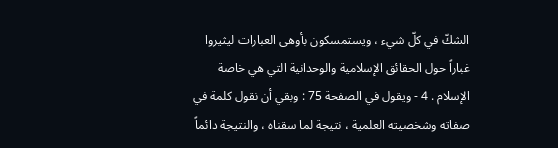الشكّ في كلّ شيء ، ويستمسكون بأوهى العبارات ليثيروا غباراً حول الحقائق الإسلامية والوحدانية التي هي خاصة الإسلام . 4 - ويقول في الصفحة 75 : وبقي أن نقول كلمة في صفاته وشخصيته العلمية ، نتيجة لما سقناه ، والنتيجة دائماً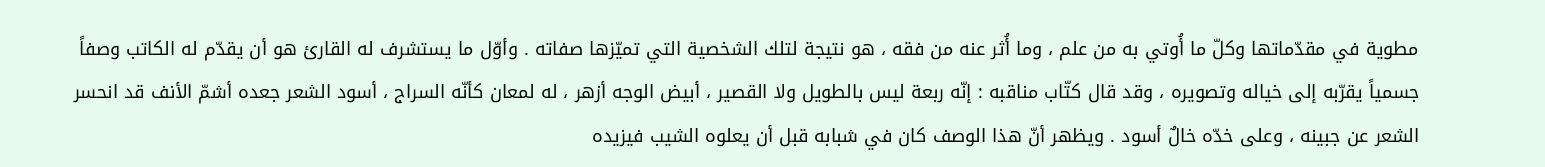مطوية في مقدّماتها وكلّ ما أُوتي به من علم ، وما أُثر عنه من فقه ، هو نتيجة لتلك الشخصية التي تميّزها صفاته . وأوّل ما يستشرف له القارئ هو أن يقدّم له الكاتب وصفاً جسمياً يقرّبه إلى خياله وتصويره ، وقد قال كتّاب مناقبه : إنّه ربعة ليس بالطويل ولا القصير ، أبيض الوجه أزهر ، له لمعان كأنّه السراج ، أسود الشعر جعده أشمّ الأنف قد انحسر الشعر عن جبينه ، وعلى خدّه خالٌ أسود . ويظهر أنّ هذا الوصف كان في شبابه قبل أن يعلوه الشيب فيزيده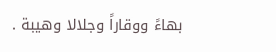بهاءً ووقاراً وجلالا وهيبة .